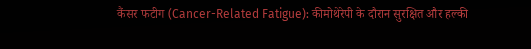कैंसर फटीग (Cancer-Related Fatigue): कीमोथेरेपी के दौरान सुरक्षित और हल्की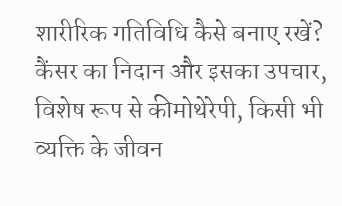शारीरिक गतिविधि कैसे बनाए रखें?
कैंसर का निदान और इसका उपचार, विशेष रूप से कीमोथेरेपी, किसी भी व्यक्ति के जीवन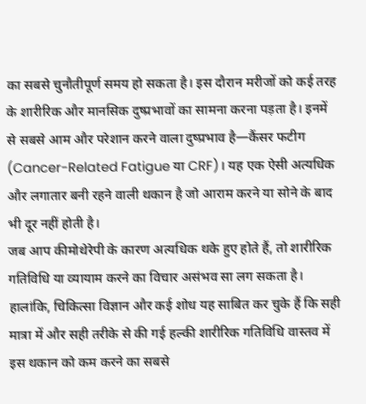का सबसे चुनौतीपूर्ण समय हो सकता है। इस दौरान मरीजों को कई तरह के शारीरिक और मानसिक दुष्प्रभावों का सामना करना पड़ता है। इनमें से सबसे आम और परेशान करने वाला दुष्प्रभाव है—कैंसर फटीग (Cancer-Related Fatigue या CRF)। यह एक ऐसी अत्यधिक और लगातार बनी रहने वाली थकान है जो आराम करने या सोने के बाद भी दूर नहीं होती है।
जब आप कीमोथेरेपी के कारण अत्यधिक थके हुए होते हैं, तो शारीरिक गतिविधि या व्यायाम करने का विचार असंभव सा लग सकता है। हालांकि, चिकित्सा विज्ञान और कई शोध यह साबित कर चुके हैं कि सही मात्रा में और सही तरीके से की गई हल्की शारीरिक गतिविधि वास्तव में इस थकान को कम करने का सबसे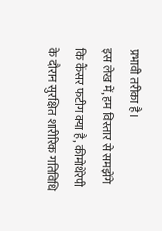प्रभावी तरीका है।
इस लेख में, हम विस्तार से समझेंगे कि कैंसर फटीग क्या है, कीमोथेरेपी के दौरान सुरक्षित शारीरिक गतिविधि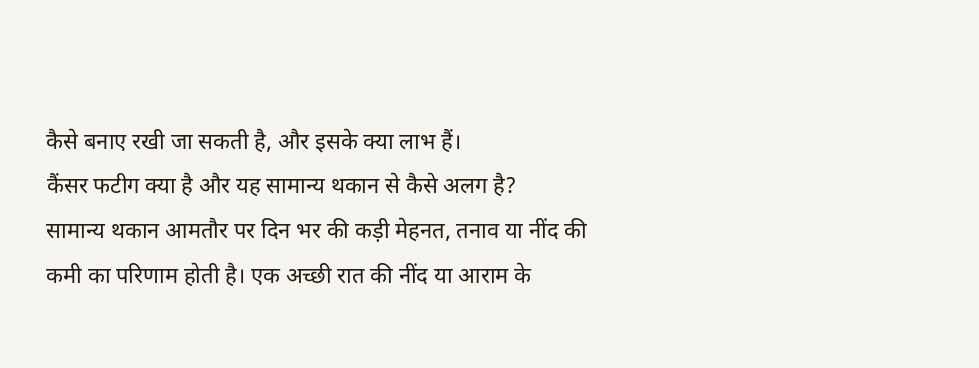कैसे बनाए रखी जा सकती है, और इसके क्या लाभ हैं।
कैंसर फटीग क्या है और यह सामान्य थकान से कैसे अलग है?
सामान्य थकान आमतौर पर दिन भर की कड़ी मेहनत, तनाव या नींद की कमी का परिणाम होती है। एक अच्छी रात की नींद या आराम के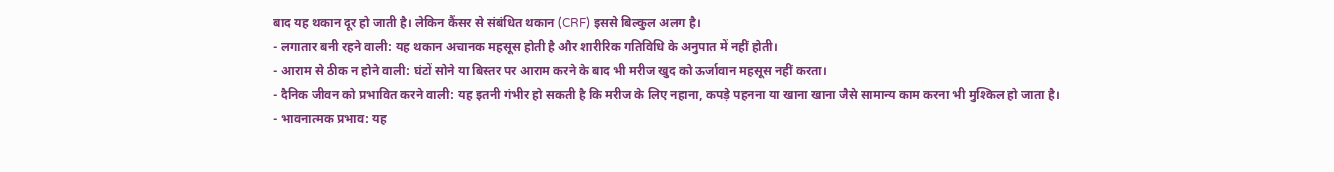बाद यह थकान दूर हो जाती है। लेकिन कैंसर से संबंधित थकान (CRF) इससे बिल्कुल अलग है।
- लगातार बनी रहने वाली: यह थकान अचानक महसूस होती है और शारीरिक गतिविधि के अनुपात में नहीं होती।
- आराम से ठीक न होने वाली: घंटों सोने या बिस्तर पर आराम करने के बाद भी मरीज खुद को ऊर्जावान महसूस नहीं करता।
- दैनिक जीवन को प्रभावित करने वाली: यह इतनी गंभीर हो सकती है कि मरीज के लिए नहाना, कपड़े पहनना या खाना खाना जैसे सामान्य काम करना भी मुश्किल हो जाता है।
- भावनात्मक प्रभाव: यह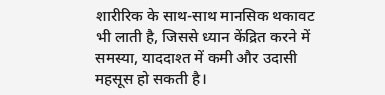शारीरिक के साथ-साथ मानसिक थकावट भी लाती है, जिससे ध्यान केंद्रित करने में समस्या, याददाश्त में कमी और उदासी महसूस हो सकती है।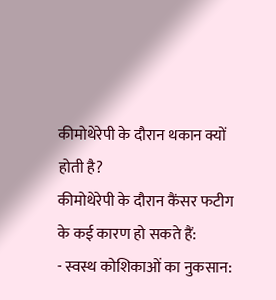कीमोथेरेपी के दौरान थकान क्यों होती है?
कीमोथेरेपी के दौरान कैंसर फटीग के कई कारण हो सकते हैं:
- स्वस्थ कोशिकाओं का नुकसान: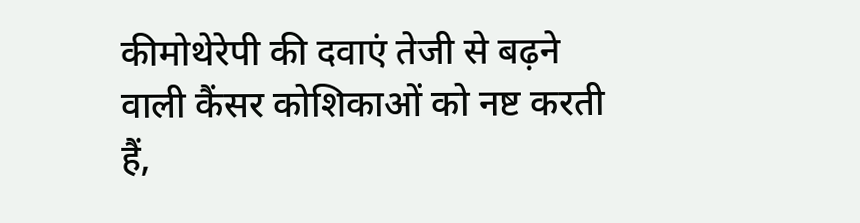कीमोथेरेपी की दवाएं तेजी से बढ़ने वाली कैंसर कोशिकाओं को नष्ट करती हैं,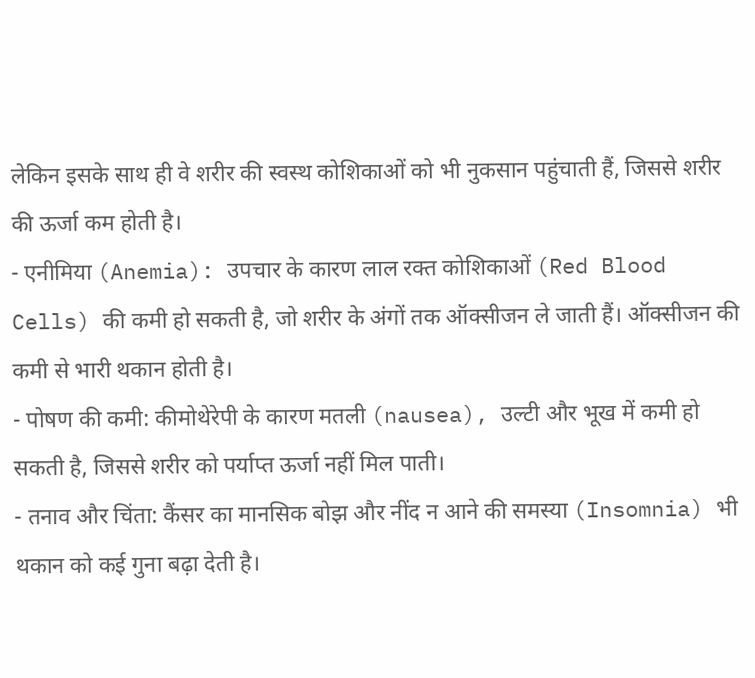लेकिन इसके साथ ही वे शरीर की स्वस्थ कोशिकाओं को भी नुकसान पहुंचाती हैं, जिससे शरीर की ऊर्जा कम होती है।
- एनीमिया (Anemia): उपचार के कारण लाल रक्त कोशिकाओं (Red Blood Cells) की कमी हो सकती है, जो शरीर के अंगों तक ऑक्सीजन ले जाती हैं। ऑक्सीजन की कमी से भारी थकान होती है।
- पोषण की कमी: कीमोथेरेपी के कारण मतली (nausea), उल्टी और भूख में कमी हो सकती है, जिससे शरीर को पर्याप्त ऊर्जा नहीं मिल पाती।
- तनाव और चिंता: कैंसर का मानसिक बोझ और नींद न आने की समस्या (Insomnia) भी थकान को कई गुना बढ़ा देती है।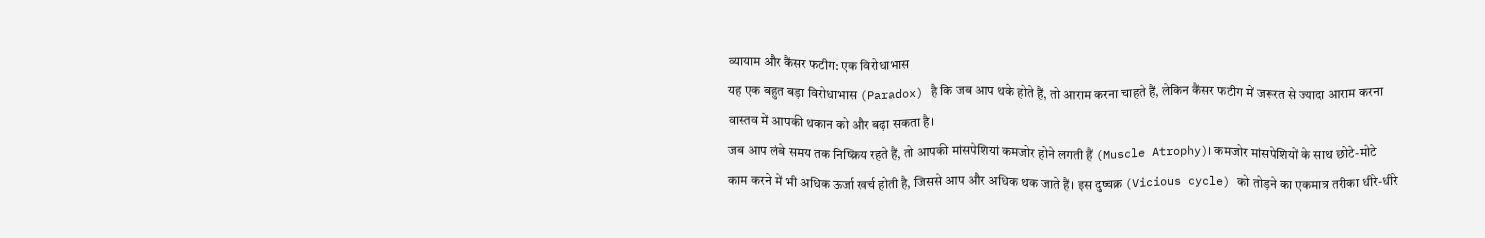व्यायाम और कैंसर फटीग: एक विरोधाभास
यह एक बहुत बड़ा विरोधाभास (Paradox) है कि जब आप थके होते हैं, तो आराम करना चाहते हैं, लेकिन कैंसर फटीग में जरूरत से ज्यादा आराम करना वास्तव में आपकी थकान को और बढ़ा सकता है।
जब आप लंबे समय तक निष्क्रिय रहते हैं, तो आपकी मांसपेशियां कमजोर होने लगती हैं (Muscle Atrophy)। कमजोर मांसपेशियों के साथ छोटे-मोटे काम करने में भी अधिक ऊर्जा खर्च होती है, जिससे आप और अधिक थक जाते हैं। इस दुष्चक्र (Vicious cycle) को तोड़ने का एकमात्र तरीका धीरे-धीरे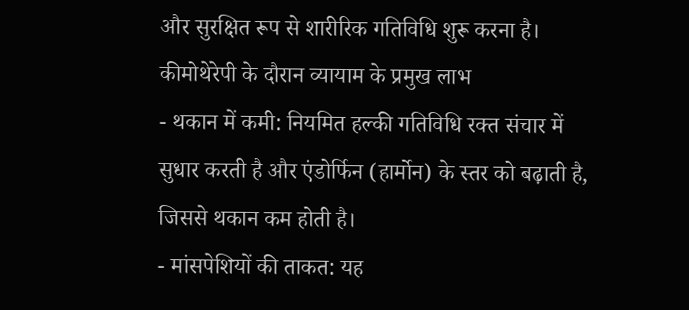और सुरक्षित रूप से शारीरिक गतिविधि शुरू करना है।
कीमोथेरेपी के दौरान व्यायाम के प्रमुख लाभ
- थकान में कमी: नियमित हल्की गतिविधि रक्त संचार में सुधार करती है और एंडोर्फिन (हार्मोन) के स्तर को बढ़ाती है, जिससे थकान कम होती है।
- मांसपेशियों की ताकत: यह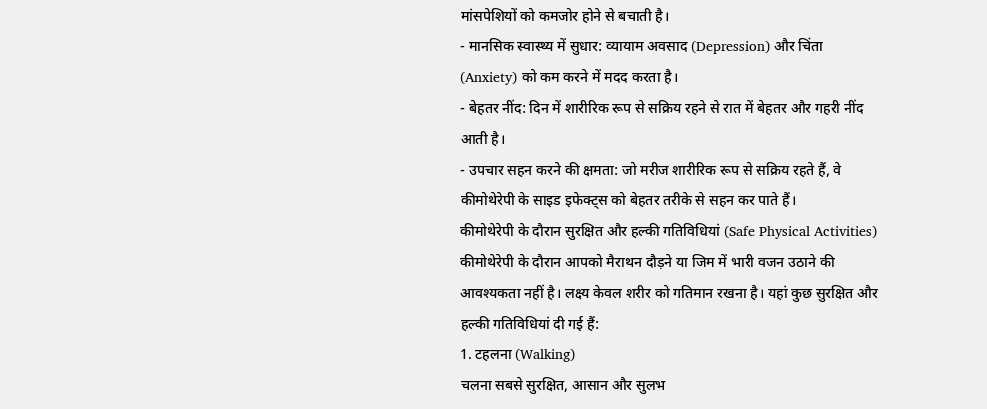मांसपेशियों को कमजोर होने से बचाती है।
- मानसिक स्वास्थ्य में सुधार: व्यायाम अवसाद (Depression) और चिंता (Anxiety) को कम करने में मदद करता है।
- बेहतर नींद: दिन में शारीरिक रूप से सक्रिय रहने से रात में बेहतर और गहरी नींद आती है।
- उपचार सहन करने की क्षमता: जो मरीज शारीरिक रूप से सक्रिय रहते हैं, वे कीमोथेरेपी के साइड इफेक्ट्स को बेहतर तरीके से सहन कर पाते हैं।
कीमोथेरेपी के दौरान सुरक्षित और हल्की गतिविधियां (Safe Physical Activities)
कीमोथेरेपी के दौरान आपको मैराथन दौड़ने या जिम में भारी वजन उठाने की आवश्यकता नहीं है। लक्ष्य केवल शरीर को गतिमान रखना है। यहां कुछ सुरक्षित और हल्की गतिविधियां दी गई हैं:
1. टहलना (Walking)
चलना सबसे सुरक्षित, आसान और सुलभ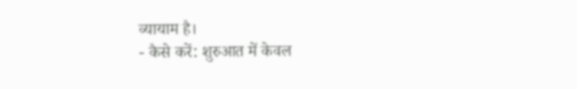व्यायाम है।
- कैसे करें: शुरुआत में केवल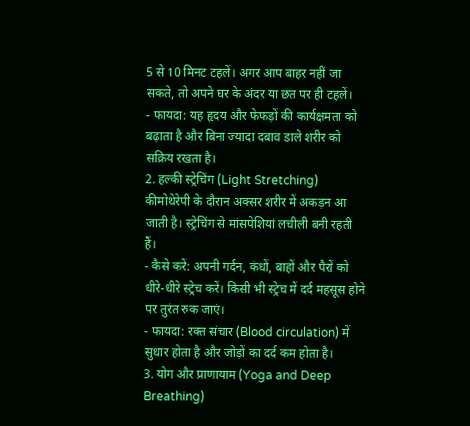5 से 10 मिनट टहलें। अगर आप बाहर नहीं जा सकते, तो अपने घर के अंदर या छत पर ही टहलें।
- फायदा: यह हृदय और फेफड़ों की कार्यक्षमता को बढ़ाता है और बिना ज्यादा दबाव डाले शरीर को सक्रिय रखता है।
2. हल्की स्ट्रेचिंग (Light Stretching)
कीमोथेरेपी के दौरान अक्सर शरीर में अकड़न आ जाती है। स्ट्रेचिंग से मांसपेशियां लचीली बनी रहती हैं।
- कैसे करें: अपनी गर्दन, कंधों, बाहों और पैरों को धीरे-धीरे स्ट्रेच करें। किसी भी स्ट्रेच में दर्द महसूस होने पर तुरंत रुक जाएं।
- फायदा: रक्त संचार (Blood circulation) में सुधार होता है और जोड़ों का दर्द कम होता है।
3. योग और प्राणायाम (Yoga and Deep Breathing)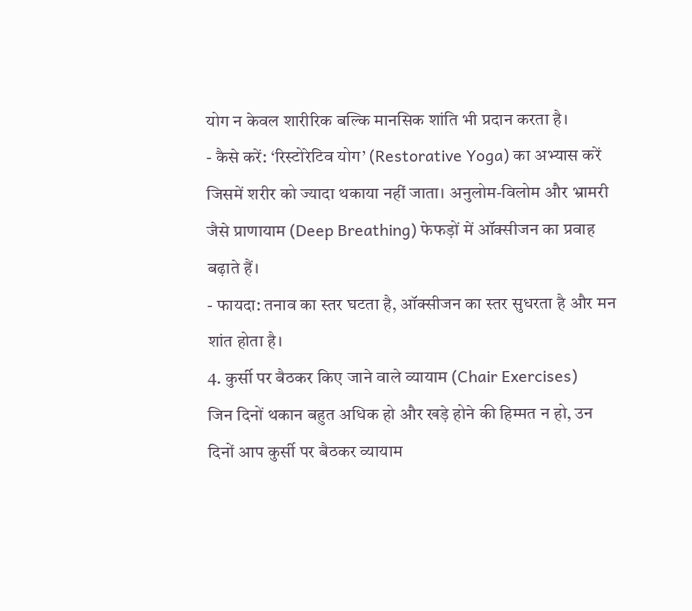योग न केवल शारीरिक बल्कि मानसिक शांति भी प्रदान करता है।
- कैसे करें: ‘रिस्टोरेटिव योग’ (Restorative Yoga) का अभ्यास करें जिसमें शरीर को ज्यादा थकाया नहीं जाता। अनुलोम-विलोम और भ्रामरी जैसे प्राणायाम (Deep Breathing) फेफड़ों में ऑक्सीजन का प्रवाह बढ़ाते हैं।
- फायदा: तनाव का स्तर घटता है, ऑक्सीजन का स्तर सुधरता है और मन शांत होता है।
4. कुर्सी पर बैठकर किए जाने वाले व्यायाम (Chair Exercises)
जिन दिनों थकान बहुत अधिक हो और खड़े होने की हिम्मत न हो, उन दिनों आप कुर्सी पर बैठकर व्यायाम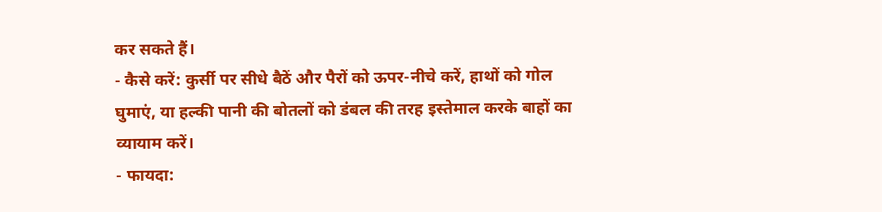कर सकते हैं।
- कैसे करें: कुर्सी पर सीधे बैठें और पैरों को ऊपर-नीचे करें, हाथों को गोल घुमाएं, या हल्की पानी की बोतलों को डंबल की तरह इस्तेमाल करके बाहों का व्यायाम करें।
- फायदा: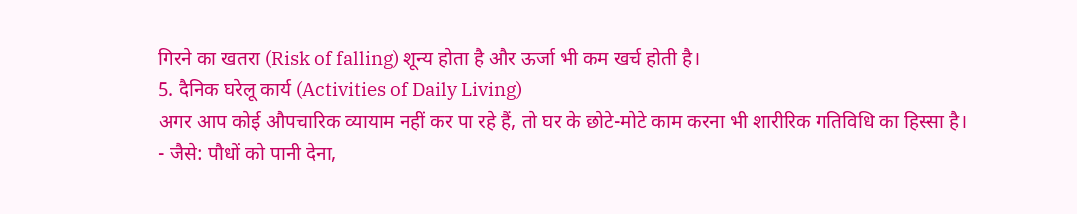गिरने का खतरा (Risk of falling) शून्य होता है और ऊर्जा भी कम खर्च होती है।
5. दैनिक घरेलू कार्य (Activities of Daily Living)
अगर आप कोई औपचारिक व्यायाम नहीं कर पा रहे हैं, तो घर के छोटे-मोटे काम करना भी शारीरिक गतिविधि का हिस्सा है।
- जैसे: पौधों को पानी देना,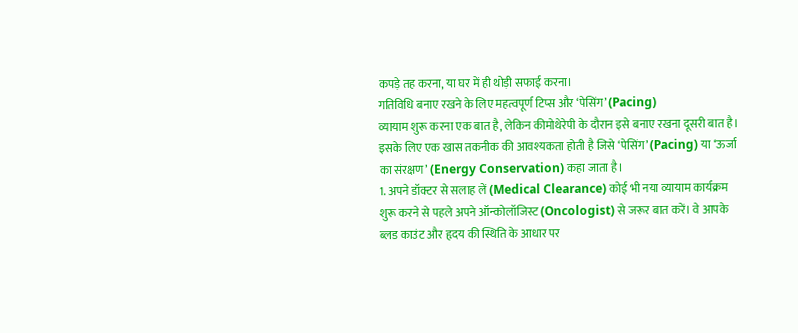कपड़े तह करना, या घर में ही थोड़ी सफाई करना।
गतिविधि बनाए रखने के लिए महत्वपूर्ण टिप्स और ‘पेसिंग’ (Pacing)
व्यायाम शुरू करना एक बात है, लेकिन कीमोथेरेपी के दौरान इसे बनाए रखना दूसरी बात है। इसके लिए एक खास तकनीक की आवश्यकता होती है जिसे ‘पेसिंग’ (Pacing) या ‘ऊर्जा का संरक्षण’ (Energy Conservation) कहा जाता है।
1. अपने डॉक्टर से सलाह लें (Medical Clearance) कोई भी नया व्यायाम कार्यक्रम शुरू करने से पहले अपने ऑन्कोलॉजिस्ट (Oncologist) से जरूर बात करें। वे आपके ब्लड काउंट और हृदय की स्थिति के आधार पर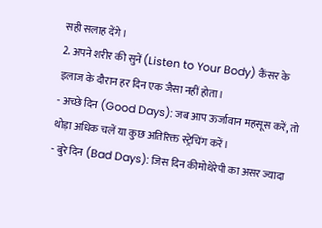सही सलाह देंगे।
2. अपने शरीर की सुनें (Listen to Your Body) कैंसर के इलाज के दौरान हर दिन एक जैसा नहीं होता।
- अच्छे दिन (Good Days): जब आप ऊर्जावान महसूस करें, तो थोड़ा अधिक चलें या कुछ अतिरिक्त स्ट्रेचिंग करें।
- बुरे दिन (Bad Days): जिस दिन कीमोथेरेपी का असर ज्यादा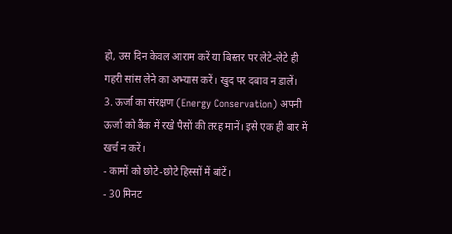हो, उस दिन केवल आराम करें या बिस्तर पर लेटे-लेटे ही गहरी सांस लेने का अभ्यास करें। खुद पर दबाव न डालें।
3. ऊर्जा का संरक्षण (Energy Conservation) अपनी ऊर्जा को बैंक में रखे पैसों की तरह मानें। इसे एक ही बार में खर्च न करें।
- कामों को छोटे-छोटे हिस्सों में बांटें।
- 30 मिनट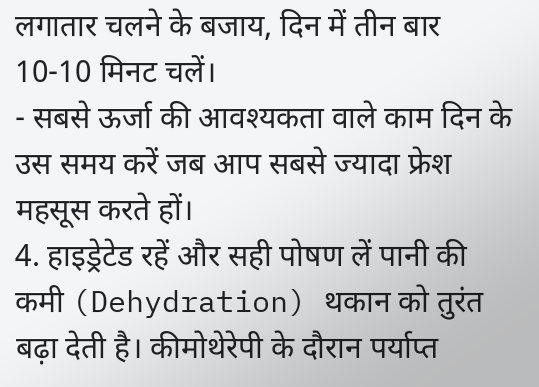लगातार चलने के बजाय, दिन में तीन बार 10-10 मिनट चलें।
- सबसे ऊर्जा की आवश्यकता वाले काम दिन के उस समय करें जब आप सबसे ज्यादा फ्रेश महसूस करते हों।
4. हाइड्रेटेड रहें और सही पोषण लें पानी की कमी (Dehydration) थकान को तुरंत बढ़ा देती है। कीमोथेरेपी के दौरान पर्याप्त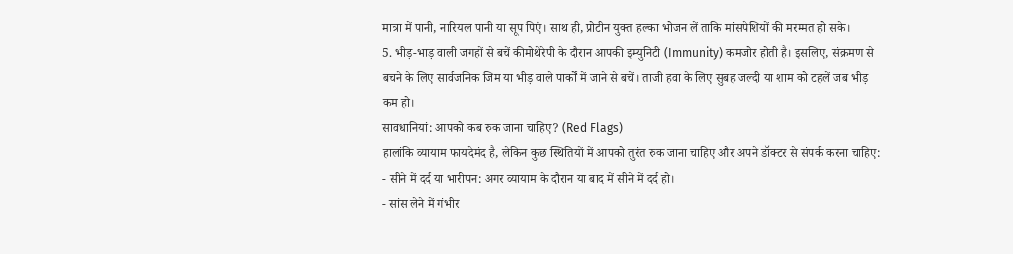मात्रा में पानी, नारियल पानी या सूप पिएं। साथ ही, प्रोटीन युक्त हल्का भोजन लें ताकि मांसपेशियों की मरम्मत हो सके।
5. भीड़-भाड़ वाली जगहों से बचें कीमोथेरेपी के दौरान आपकी इम्युनिटी (Immunity) कमजोर होती है। इसलिए, संक्रमण से बचने के लिए सार्वजनिक जिम या भीड़ वाले पार्कों में जाने से बचें। ताजी हवा के लिए सुबह जल्दी या शाम को टहलें जब भीड़ कम हो।
सावधानियां: आपको कब रुक जाना चाहिए? (Red Flags)
हालांकि व्यायाम फायदेमंद है, लेकिन कुछ स्थितियों में आपको तुरंत रुक जाना चाहिए और अपने डॉक्टर से संपर्क करना चाहिए:
- सीने में दर्द या भारीपन: अगर व्यायाम के दौरान या बाद में सीने में दर्द हो।
- सांस लेने में गंभीर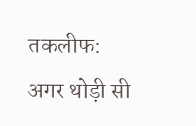तकलीफ: अगर थोड़ी सी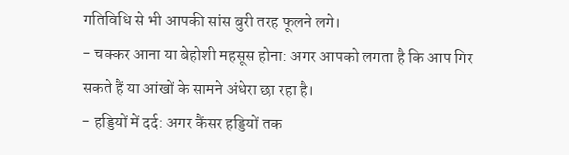गतिविधि से भी आपकी सांस बुरी तरह फूलने लगे।
- चक्कर आना या बेहोशी महसूस होना: अगर आपको लगता है कि आप गिर सकते हैं या आंखों के सामने अंधेरा छा रहा है।
- हड्डियों में दर्द: अगर कैंसर हड्डियों तक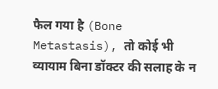फैल गया है (Bone Metastasis), तो कोई भी व्यायाम बिना डॉक्टर की सलाह के न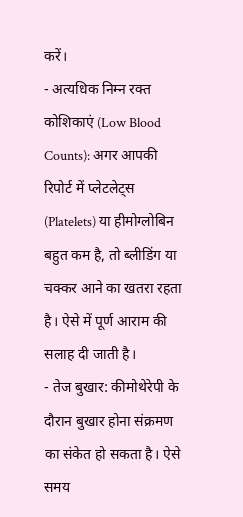करें।
- अत्यधिक निम्न रक्त कोशिकाएं (Low Blood Counts): अगर आपकी रिपोर्ट में प्लेटलेट्स (Platelets) या हीमोग्लोबिन बहुत कम है, तो ब्लीडिंग या चक्कर आने का खतरा रहता है। ऐसे में पूर्ण आराम की सलाह दी जाती है।
- तेज बुखार: कीमोथेरेपी के दौरान बुखार होना संक्रमण का संकेत हो सकता है। ऐसे समय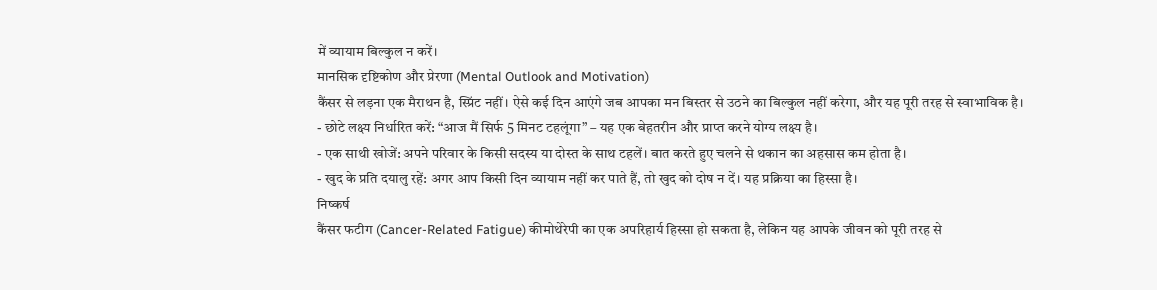में व्यायाम बिल्कुल न करें।
मानसिक दृष्टिकोण और प्रेरणा (Mental Outlook and Motivation)
कैंसर से लड़ना एक मैराथन है, स्प्रिंट नहीं। ऐसे कई दिन आएंगे जब आपका मन बिस्तर से उठने का बिल्कुल नहीं करेगा, और यह पूरी तरह से स्वाभाविक है।
- छोटे लक्ष्य निर्धारित करें: “आज मैं सिर्फ 5 मिनट टहलूंगा” – यह एक बेहतरीन और प्राप्त करने योग्य लक्ष्य है।
- एक साथी खोजें: अपने परिवार के किसी सदस्य या दोस्त के साथ टहलें। बात करते हुए चलने से थकान का अहसास कम होता है।
- खुद के प्रति दयालु रहें: अगर आप किसी दिन व्यायाम नहीं कर पाते हैं, तो खुद को दोष न दें। यह प्रक्रिया का हिस्सा है।
निष्कर्ष
कैंसर फटीग (Cancer-Related Fatigue) कीमोथेरेपी का एक अपरिहार्य हिस्सा हो सकता है, लेकिन यह आपके जीवन को पूरी तरह से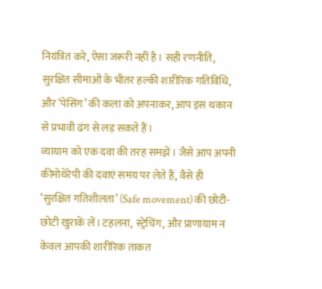नियंत्रित करे, ऐसा जरूरी नहीं है। सही रणनीति, सुरक्षित सीमाओं के भीतर हल्की शारीरिक गतिविधि, और ‘पेसिंग’ की कला को अपनाकर, आप इस थकान से प्रभावी ढंग से लड़ सकते हैं।
व्यायाम को एक दवा की तरह समझें। जैसे आप अपनी कीमोथेरेपी की दवाएं समय पर लेते हैं, वैसे ही ‘सुरक्षित गतिशीलता’ (Safe movement) की छोटी-छोटी खुराकें लें। टहलना, स्ट्रेचिंग, और प्राणायाम न केवल आपकी शारीरिक ताकत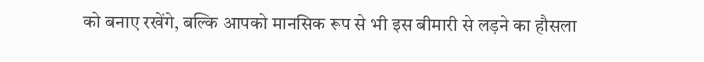को बनाए रखेंगे, बल्कि आपको मानसिक रूप से भी इस बीमारी से लड़ने का हौसला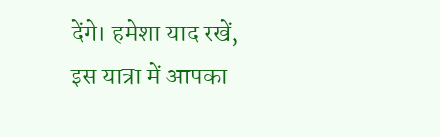देंगे। हमेशा याद रखें, इस यात्रा में आपका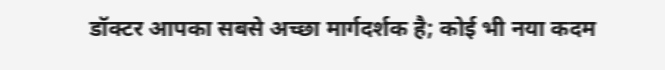डॉक्टर आपका सबसे अच्छा मार्गदर्शक है; कोई भी नया कदम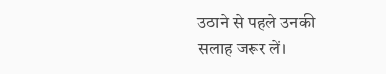उठाने से पहले उनकी सलाह जरूर लें।